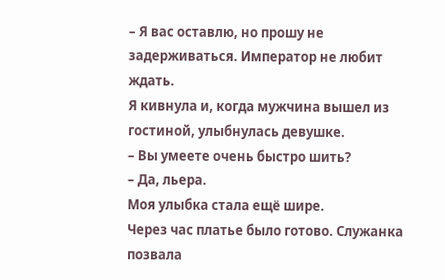– Я вас оставлю, но прошу не задерживаться. Император не любит ждать.
Я кивнула и, когда мужчина вышел из гостиной, улыбнулась девушке.
– Вы умеете очень быстро шить?
– Да, льера.
Моя улыбка стала ещё шире.
Через час платье было готово. Служанка позвала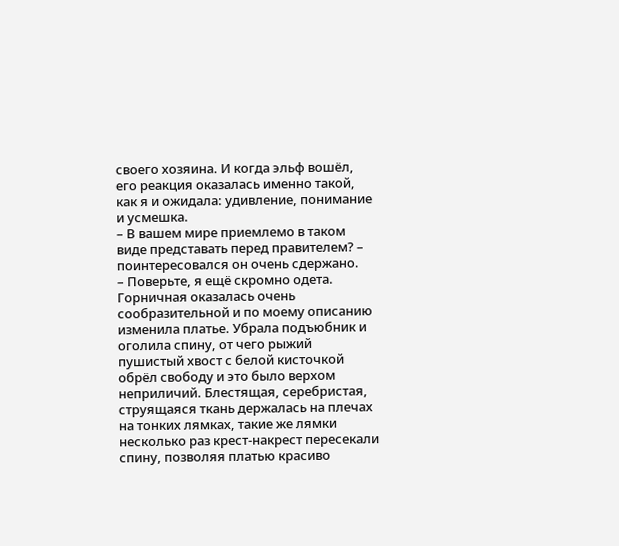своего хозяина. И когда эльф вошёл, его реакция оказалась именно такой, как я и ожидала: удивление, понимание и усмешка.
– В вашем мире приемлемо в таком виде представать перед правителем? – поинтересовался он очень сдержано.
– Поверьте, я ещё скромно одета.
Горничная оказалась очень сообразительной и по моему описанию изменила платье. Убрала подъюбник и оголила спину, от чего рыжий пушистый хвост с белой кисточкой обрёл свободу и это было верхом неприличий. Блестящая, серебристая, струящаяся ткань держалась на плечах на тонких лямках, такие же лямки несколько раз крест-накрест пересекали спину, позволяя платью красиво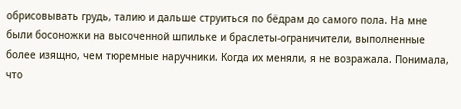обрисовывать грудь, талию и дальше струиться по бёдрам до самого пола. На мне были босоножки на высоченной шпильке и браслеты-ограничители, выполненные более изящно, чем тюремные наручники. Когда их меняли, я не возражала. Понимала, что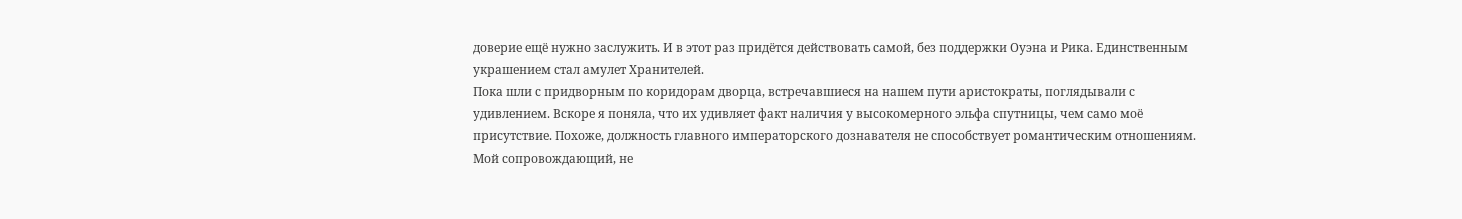доверие ещё нужно заслужить. И в этот раз придётся действовать самой, без поддержки Оуэна и Рика. Единственным украшением стал амулет Хранителей.
Пока шли с придворным по коридорам дворца, встречавшиеся на нашем пути аристократы, поглядывали с удивлением. Вскоре я поняла, что их удивляет факт наличия у высокомерного эльфа спутницы, чем само моё присутствие. Похоже, должность главного императорского дознавателя не способствует романтическим отношениям.
Мой сопровождающий, не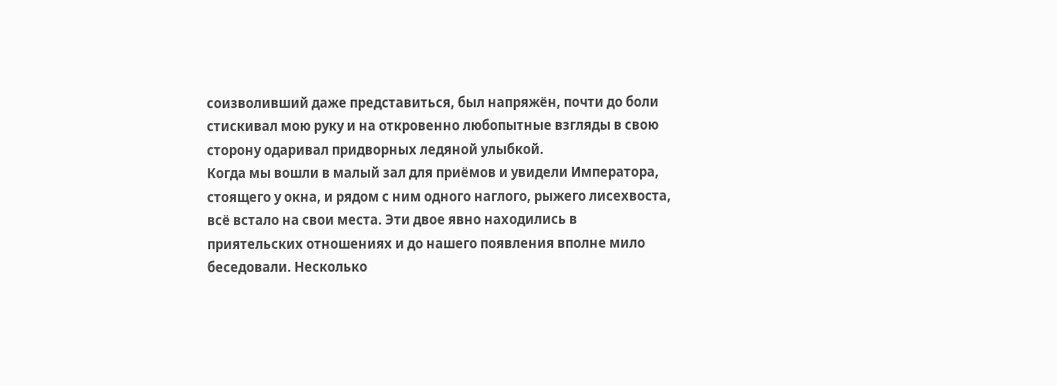соизволивший даже представиться, был напряжён, почти до боли стискивал мою руку и на откровенно любопытные взгляды в свою сторону одаривал придворных ледяной улыбкой.
Когда мы вошли в малый зал для приёмов и увидели Императора, стоящего у окна, и рядом с ним одного наглого, рыжего лисехвоста, всё встало на свои места. Эти двое явно находились в приятельских отношениях и до нашего появления вполне мило беседовали. Несколько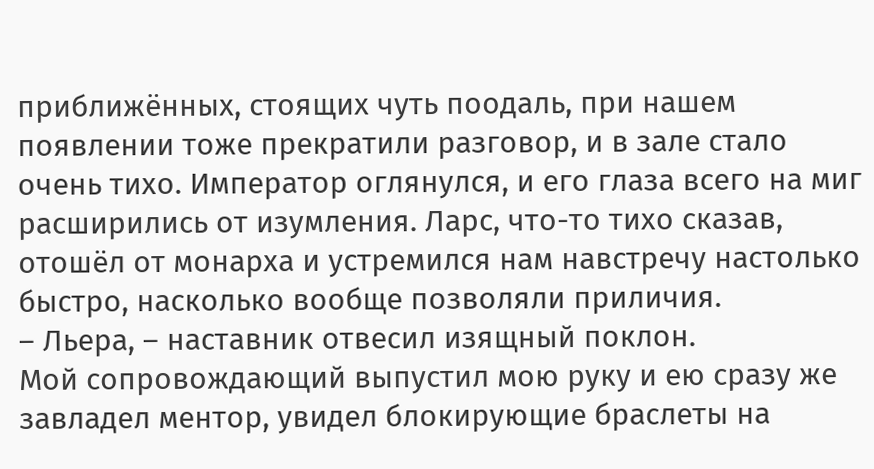приближённых, стоящих чуть поодаль, при нашем появлении тоже прекратили разговор, и в зале стало очень тихо. Император оглянулся, и его глаза всего на миг расширились от изумления. Ларс, что-то тихо сказав, отошёл от монарха и устремился нам навстречу настолько быстро, насколько вообще позволяли приличия.
– Льера, – наставник отвесил изящный поклон.
Мой сопровождающий выпустил мою руку и ею сразу же завладел ментор, увидел блокирующие браслеты на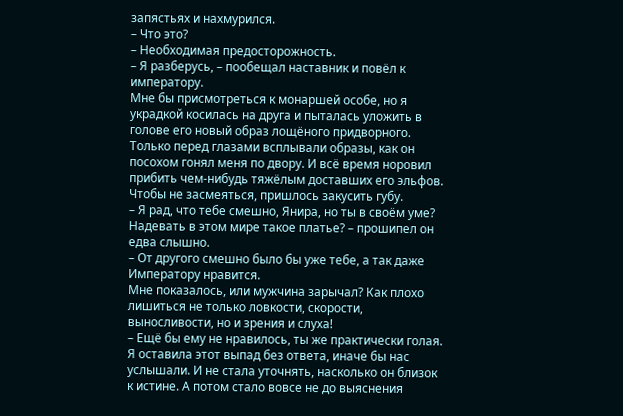запястьях и нахмурился.
– Что это?
– Необходимая предосторожность.
– Я разберусь, – пообещал наставник и повёл к императору.
Мне бы присмотреться к монаршей особе, но я украдкой косилась на друга и пыталась уложить в голове его новый образ лощёного придворного. Только перед глазами всплывали образы, как он посохом гонял меня по двору. И всё время норовил прибить чем-нибудь тяжёлым доставших его эльфов. Чтобы не засмеяться, пришлось закусить губу.
– Я рад, что тебе смешно, Янира, но ты в своём уме? Надевать в этом мире такое платье? – прошипел он едва слышно.
– От другого смешно было бы уже тебе, а так даже Императору нравится.
Мне показалось, или мужчина зарычал? Как плохо лишиться не только ловкости, скорости, выносливости, но и зрения и слуха!
– Ещё бы ему не нравилось, ты же практически голая.
Я оставила этот выпад без ответа, иначе бы нас услышали. И не стала уточнять, насколько он близок к истине. А потом стало вовсе не до выяснения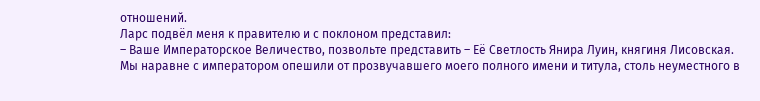отношений.
Ларс подвёл меня к правителю и с поклоном представил:
– Ваше Императорское Величество, позвольте представить – Её Светлость Янира Луин, княгиня Лисовская.
Мы наравне с императором опешили от прозвучавшего моего полного имени и титула, столь неуместного в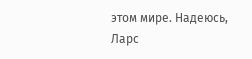этом мире. Надеюсь, Ларс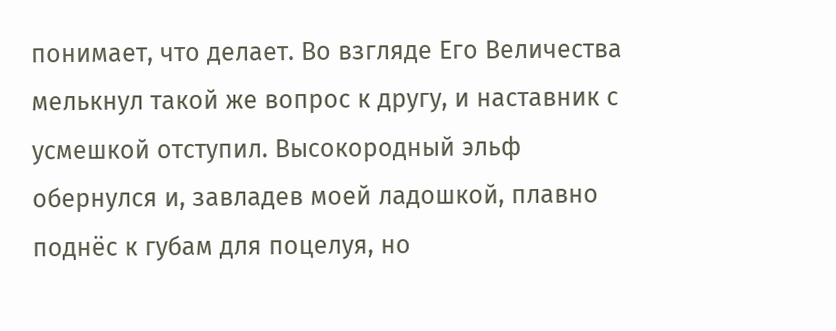понимает, что делает. Во взгляде Его Величества мелькнул такой же вопрос к другу, и наставник с усмешкой отступил. Высокородный эльф обернулся и, завладев моей ладошкой, плавно поднёс к губам для поцелуя, но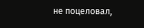не поцеловал,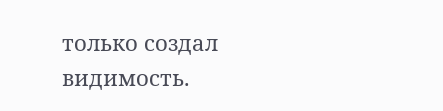только создал видимость.